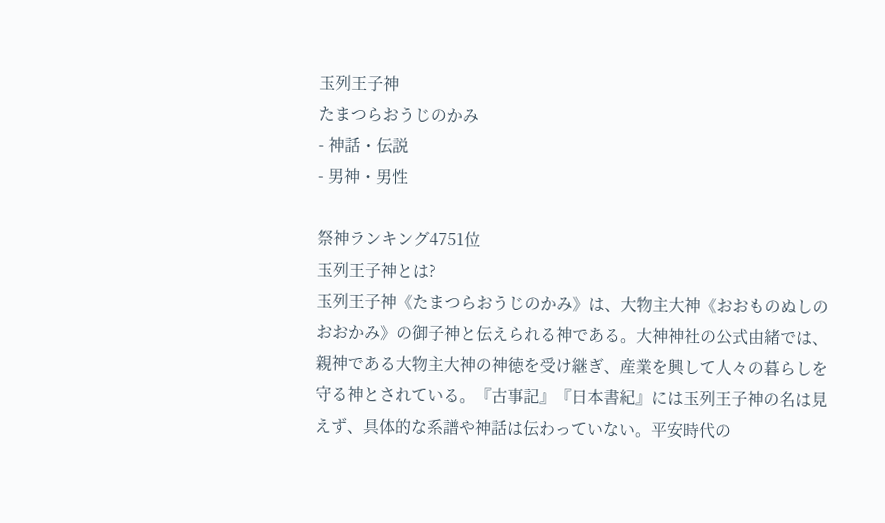玉列王子神
たまつらおうじのかみ
- 神話・伝説
- 男神・男性

祭神ランキング4751位
玉列王子神とは?
玉列王子神《たまつらおうじのかみ》は、大物主大神《おおものぬしのおおかみ》の御子神と伝えられる神である。大神神社の公式由緒では、親神である大物主大神の神徳を受け継ぎ、産業を興して人々の暮らしを守る神とされている。『古事記』『日本書紀』には玉列王子神の名は見えず、具体的な系譜や神話は伝わっていない。平安時代の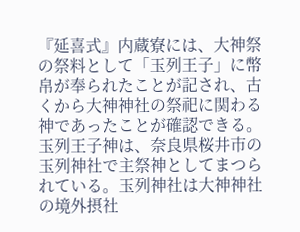『延喜式』内蔵寮には、大神祭の祭料として「玉列王子」に幣帛が奉られたことが記され、古くから大神神社の祭祀に関わる神であったことが確認できる。 玉列王子神は、奈良県桜井市の玉列神社で主祭神としてまつられている。玉列神社は大神神社の境外摂社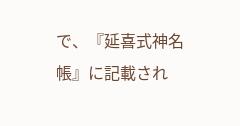で、『延喜式神名帳』に記載され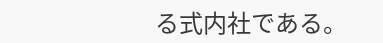る式内社である。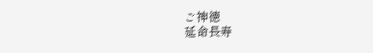ご神徳
延命長寿